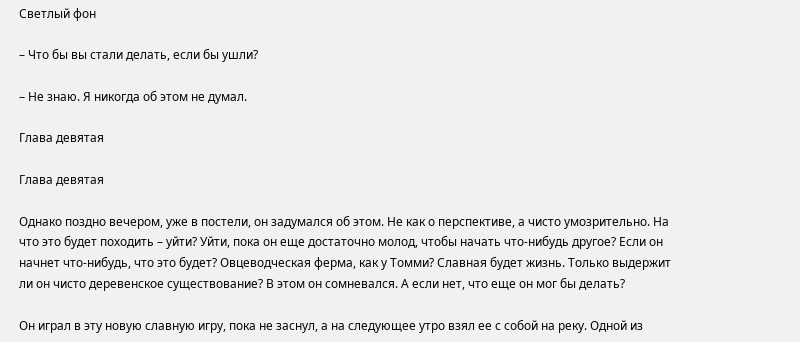Светлый фон

– Что бы вы стали делать, если бы ушли?

– Не знаю. Я никогда об этом не думал.

Глава девятая

Глава девятая

Однако поздно вечером, уже в постели, он задумался об этом. Не как о перспективе, а чисто умозрительно. На что это будет походить – уйти? Уйти, пока он еще достаточно молод, чтобы начать что-нибудь другое? Если он начнет что-нибудь, что это будет? Овцеводческая ферма, как у Томми? Славная будет жизнь. Только выдержит ли он чисто деревенское существование? В этом он сомневался. А если нет, что еще он мог бы делать?

Он играл в эту новую славную игру, пока не заснул, а на следующее утро взял ее с собой на реку. Одной из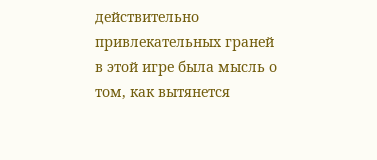действительно привлекательных граней в этой игре была мысль о том, как вытянется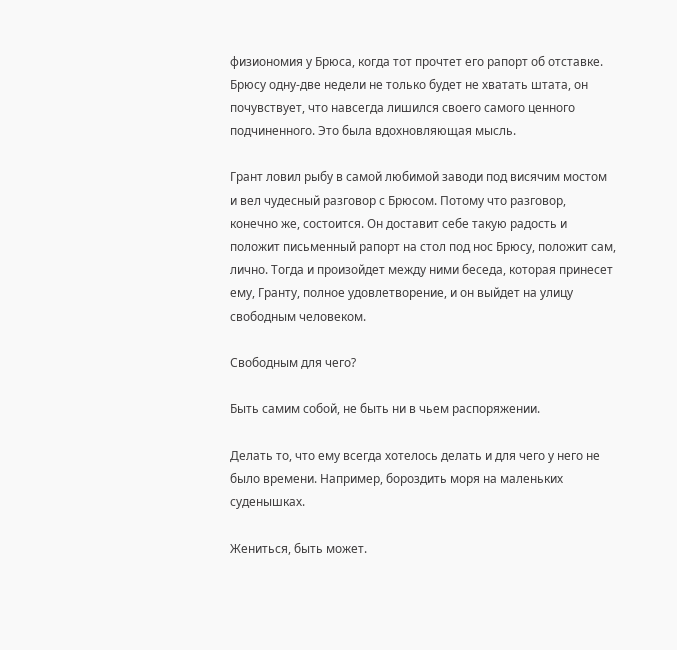физиономия у Брюса, когда тот прочтет его рапорт об отставке. Брюсу одну-две недели не только будет не хватать штата, он почувствует, что навсегда лишился своего самого ценного подчиненного. Это была вдохновляющая мысль.

Грант ловил рыбу в самой любимой заводи под висячим мостом и вел чудесный разговор с Брюсом. Потому что разговор, конечно же, состоится. Он доставит себе такую радость и положит письменный рапорт на стол под нос Брюсу, положит сам, лично. Тогда и произойдет между ними беседа, которая принесет ему, Гранту, полное удовлетворение, и он выйдет на улицу свободным человеком.

Свободным для чего?

Быть самим собой, не быть ни в чьем распоряжении.

Делать то, что ему всегда хотелось делать и для чего у него не было времени. Например, бороздить моря на маленьких суденышках.

Жениться, быть может.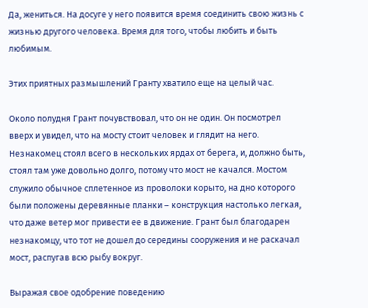Да, жениться. На досуге у него появится время соединить свою жизнь с жизнью другого человека. Время для того, чтобы любить и быть любимым.

Этих приятных размышлений Гранту хватило еще на целый час.

Около полудня Грант почувствовал, что он не один. Он посмотрел вверх и увидел, что на мосту стоит человек и глядит на него. Незнакомец стоял всего в нескольких ярдах от берега, и, должно быть, стоял там уже довольно долго, потому что мост не качался. Мостом служило обычное сплетенное из проволоки корыто, на дно которого были положены деревянные планки – конструкция настолько легкая, что даже ветер мог привести ее в движение. Грант был благодарен незнакомцу, что тот не дошел до середины сооружения и не раскачал мост, распугав всю рыбу вокруг.

Выражая свое одобрение поведению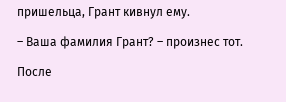пришельца, Грант кивнул ему.

– Ваша фамилия Грант? – произнес тот.

После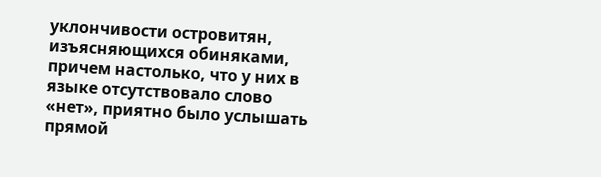уклончивости островитян, изъясняющихся обиняками, причем настолько, что у них в языке отсутствовало слово «нет», приятно было услышать прямой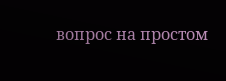вопрос на простом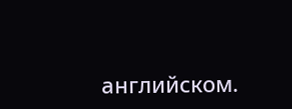английском.